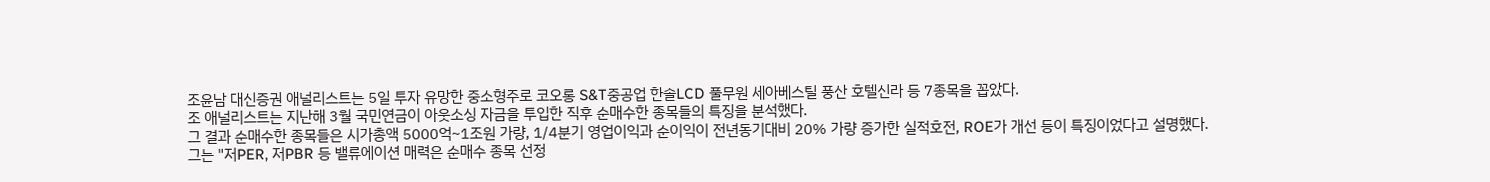조윤남 대신증권 애널리스트는 5일 투자 유망한 중소형주로 코오롱 S&T중공업 한솔LCD 풀무원 세아베스틸 풍산 호텔신라 등 7종목을 꼽았다.
조 애널리스트는 지난해 3월 국민연금이 아웃소싱 자금을 투입한 직후 순매수한 종목들의 특징을 분석했다.
그 결과 순매수한 종목들은 시가총액 5000억~1조원 가량, 1/4분기 영업이익과 순이익이 전년동기대비 20% 가량 증가한 실적호전, ROE가 개선 등이 특징이었다고 설명했다.
그는 "저PER, 저PBR 등 밸류에이션 매력은 순매수 종목 선정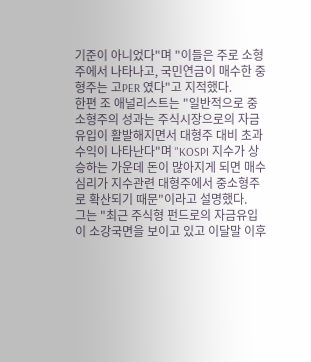기준이 아니었다"며 "이들은 주로 소형주에서 나타나고, 국민연금이 매수한 중형주는 고PER 였다"고 지적했다.
한편 조 애널리스트는 "일반적으로 중소형주의 성과는 주식시장으로의 자금유입이 활발해지면서 대형주 대비 초과수익이 나타난다"며 "KOSPI 지수가 상승하는 가운데 돈이 많아지게 되면 매수심리가 지수관련 대형주에서 중소형주로 확산되기 때문"이라고 설명했다.
그는 "최근 주식형 펀드로의 자금유입이 소강국면을 보이고 있고 이달말 이후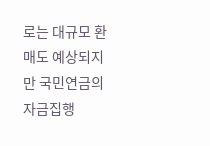로는 대규모 환매도 예상되지만 국민연금의 자금집행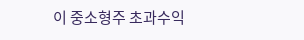이 중소형주 초과수익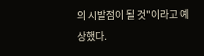의 시발점이 될 것"이라고 예상했다.